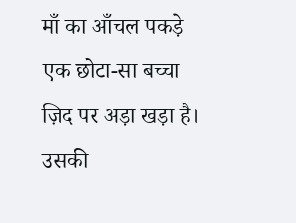माँ का आँचल पकड़े
एक छोटा-सा बच्चा
ज़िद पर अड़ा खड़ा है।
उसकी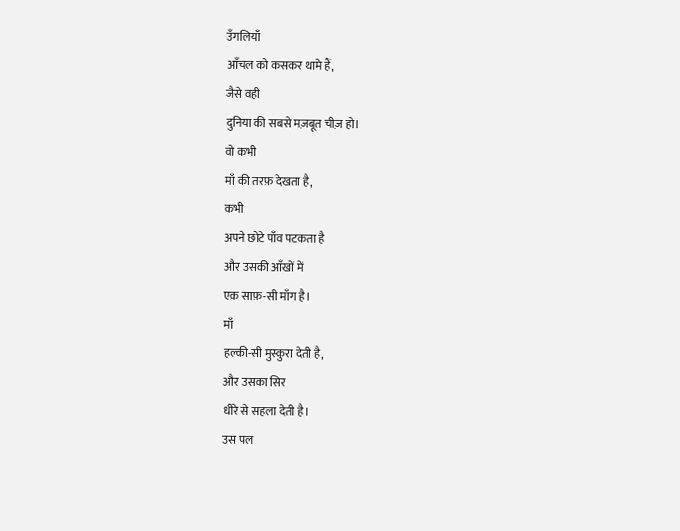उँगलियाँ
आँचल को कसकर थामे हैं,
जैसे वही
दुनिया की सबसे मज़बूत चीज़ हो।
वो कभी
माँ की तरफ़ देखता है,
कभी
अपने छोटे पाँव पटकता है
और उसकी आँखों में
एक साफ़-सी माँग है।
माँ
हल्की-सी मुस्कुरा देती है,
और उसका सिर
धीरे से सहला देती है।
उस पल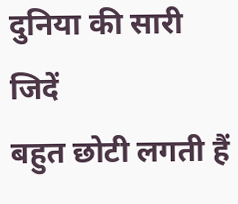दुनिया की सारी जिदें
बहुत छोटी लगती हैं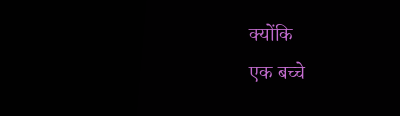क्योंकि
एक बच्चे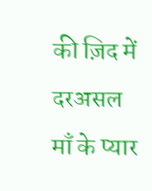की ज़िद में
दरअसल
माँ के प्यार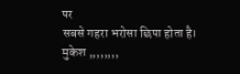पर
सबसे गहरा भरोसा छिपा होता है।
मुकेश ,,,,,,,,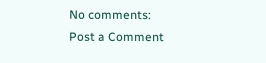No comments:
Post a Comment